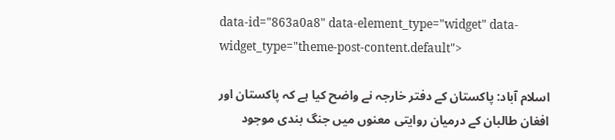data-id="863a0a8" data-element_type="widget" data-widget_type="theme-post-content.default">

اسلام آباد: پاکستان کے دفتر خارجہ نے واضح کیا ہے کہ پاکستان اور افغان طالبان کے درمیان روایتی معنوں میں جنگ بندی موجود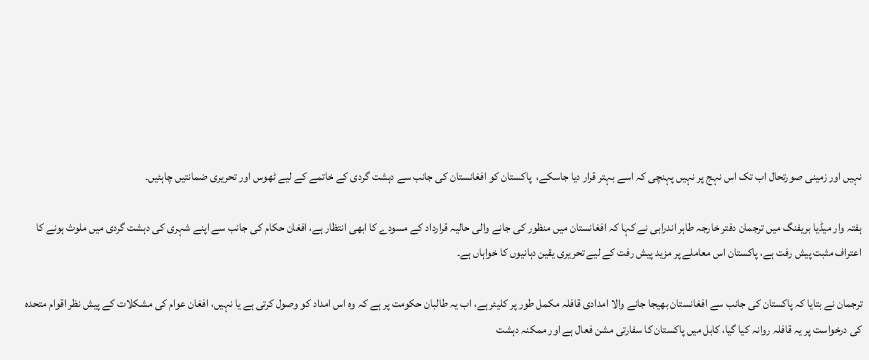نہیں اور زمینی صورتحال اب تک اس نہج پر نہیں پہنچی کہ اسے بہتر قرار دیا جاسکے،  پاکستان کو افغانستان کی جانب سے دہشت گردی کے خاتمے کے لیے ٹھوس اور تحریری ضمانتیں چاہئیں۔

ہفتہ وار میڈیا بریفنگ میں ترجمان دفتر خارجہ طاہر اندرابی نے کہا کہ افغانستان میں منظور کی جانے والی حالیہ قرارداد کے مسودے کا ابھی انتظار ہے، افغان حکام کی جانب سے اپنے شہری کی دہشت گردی میں ملوث ہونے کا اعتراف مثبت پیش رفت ہے، پاکستان اس معاملے پر مزید پیش رفت کے لیے تحریری یقین دہانیوں کا خواہاں ہے۔

ترجمان نے بتایا کہ پاکستان کی جانب سے افغانستان بھیجا جانے والا امدادی قافلہ مکمل طور پر کلیئر ہے، اب یہ طالبان حکومت پر ہے کہ وہ اس امداد کو وصول کرتی ہے یا نہیں، افغان عوام کی مشکلات کے پیش نظر اقوام متحدہ کی درخواست پر یہ قافلہ روانہ کیا گیا، کابل میں پاکستان کا سفارتی مشن فعال ہے اور ممکنہ دہشت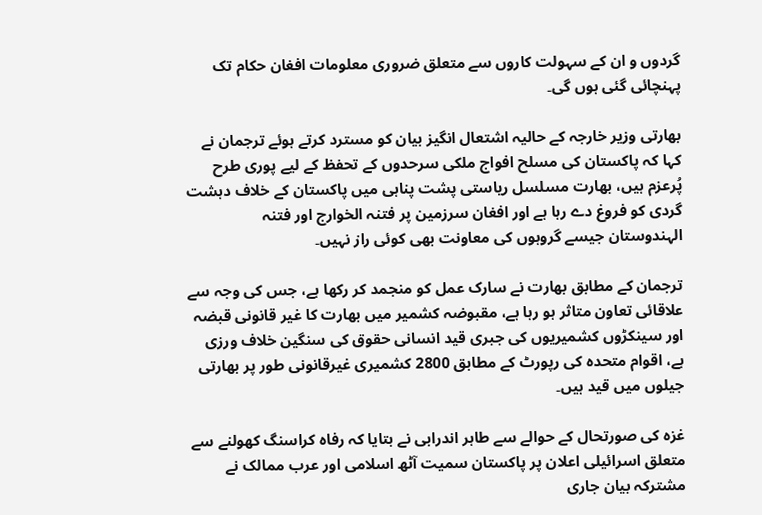گردوں و ان کے سہولت کاروں سے متعلق ضروری معلومات افغان حکام تک پہنچائی گئی ہوں گی۔

بھارتی وزیر خارجہ کے حالیہ اشتعال انگیز بیان کو مسترد کرتے ہوئے ترجمان نے کہا کہ پاکستان کی مسلح افواج ملکی سرحدوں کے تحفظ کے لیے پوری طرح پُرعزم ہیں، بھارت مسلسل ریاستی پشت پناہی میں پاکستان کے خلاف دہشت گردی کو فروغ دے رہا ہے اور افغان سرزمین پر فتنہ الخوارج اور فتنہ الہندوستان جیسے گروہوں کی معاونت بھی کوئی راز نہیں۔

ترجمان کے مطابق بھارت نے سارک عمل کو منجمد کر رکھا ہے، جس کی وجہ سے علاقائی تعاون متاثر ہو رہا ہے، مقبوضہ کشمیر میں بھارت کا غیر قانونی قبضہ اور سینکڑوں کشمیریوں کی جبری قید انسانی حقوق کی سنگین خلاف ورزی ہے، اقوام متحدہ کی رپورٹ کے مطابق 2800 کشمیری غیرقانونی طور پر بھارتی جیلوں میں قید ہیں۔

غزہ کی صورتحال کے حوالے سے طاہر اندرابی نے بتایا کہ رفاہ کراسنگ کھولنے سے متعلق اسرائیلی اعلان پر پاکستان سمیت آٹھ اسلامی اور عرب ممالک نے مشترکہ بیان جاری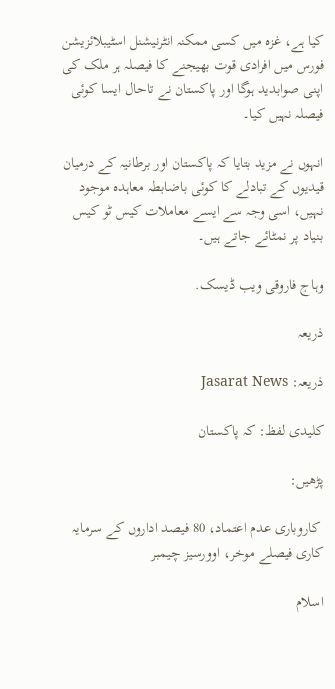کیا ہے، غزہ میں کسی ممکنہ انٹرنیشنل اسٹیبلائزیشن فورس میں افرادی قوت بھیجنے کا فیصلہ ہر ملک کی اپنی صوابدید ہوگا اور پاکستان نے تاحال ایسا کوئی فیصلہ نہیں کیا۔

انہوں نے مزید بتایا کہ پاکستان اور برطانیہ کے درمیان قیدیوں کے تبادلے کا کوئی باضابطہ معاہدہ موجود نہیں، اسی وجہ سے ایسے معاملات کیس ٹو کیس بنیاد پر نمٹائے جاتے ہیں۔

وہاج فاروقی ویب ڈیسک.

ذریعہ

ذریعہ: Jasarat News

کلیدی لفظ: کہ پاکستان

پڑھیں:

 کاروباری عدم اعتماد، 80 فیصد اداروں کے سرمایہ کاری فیصلے موخر، اوورسیز چیمبر

اسلام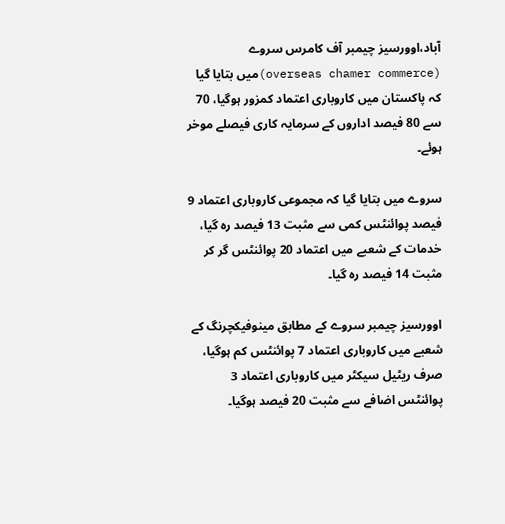آباد،اوورسیز چیمبر آف کامرس سروے (overseas chamer commerce)میں بتایا گیا کہ پاکستان میں کاروباری اعتماد کمزور ہوگیا، 70 سے 80 فیصد اداروں کے سرمایہ کاری فیصلے موخر ہوئے۔

سروے میں بتایا گیا کہ مجموعی کاروباری اعتماد 9 فیصد پوائنٹس کمی سے مثبت 13 فیصد رہ گیا، خدمات کے شعبے میں اعتماد 20 پوائنٹس گر کر مثبت 14 فیصد رہ گیا۔

اوورسیز چیمبر سروے کے مطابق مینوفیکچرنگ کے شعبے میں کاروباری اعتماد 7 پوائنٹس کم ہوگیا، صرف ریٹیل سیکٹر میں کاروباری اعتماد 3 پوائنٹس اضافے سے مثبت 20 فیصد ہوگیا۔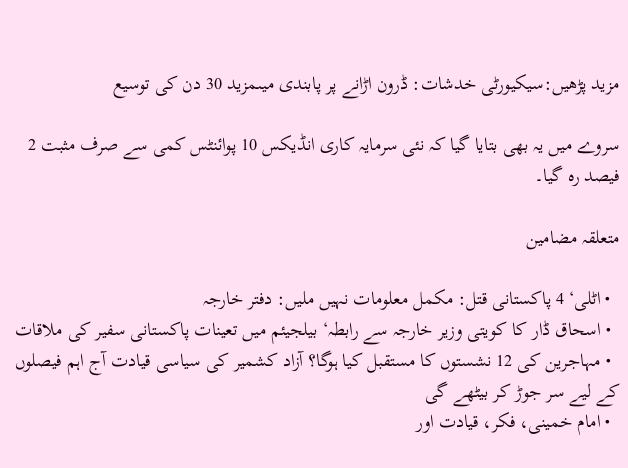مزید پڑھیں:سیکیورٹی خدشات: ڈرون اڑانے پر پابندی میںمزید 30 دن کی توسیع

سروے میں یہ بھی بتایا گیا کہ نئی سرمایہ کاری انڈیکس 10 پوائنٹس کمی سے صرف مثبت 2 فیصد رہ گیا۔

متعلقہ مضامین

  • اٹلی‘ 4 پاکستانی قتل: مکمل معلومات نہیں ملیں: دفتر خارجہ
  • اسحاق ڈار کا کویتی وزیر خارجہ سے رابطہ‘ بیلجیئم میں تعینات پاکستانی سفیر کی ملاقات
  • مہاجرین کی 12 نشستوں کا مستقبل کیا ہوگا؟ آزاد کشمیر کی سیاسی قیادت آج اہم فیصلوں کے لیے سر جوڑ کر بیٹھے گی
  • امام خمینی، فکر، قیادت اور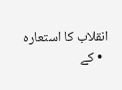انقلاب کا استعارہ
  • کے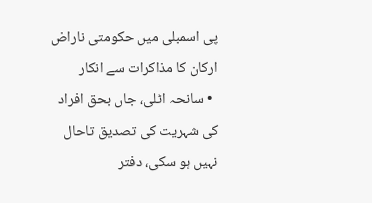پی اسمبلی میں حکومتی ناراض ارکان کا مذاکرات سے انکار
  • سانحہ اٹلی، جاں بحق افراد کی شہریت کی تصدیق تاحال نہیں ہو سکی، دفتر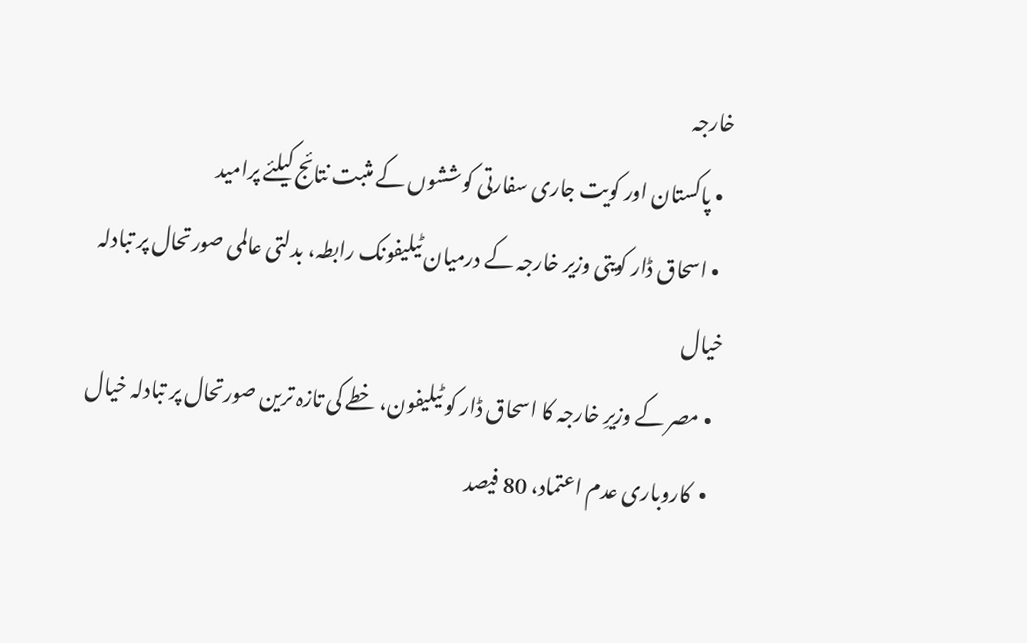خارجہ
  • پاکستان اور کویت جاری سفارتی کوششوں کے مثبت نتائج کیلئے پرامید
  • اسحاق ڈار کویتی وزیر خارجہ کے درمیان ٹیلیفونک رابطہ، بدلتی عالمی صورتحال پر تبادلہ خیال
  • مصر کے وزیرِ خارجہ کا اسحاق ڈار کو ٹیلیفون، خطے کی تازہ ترین صورتحال پر تبادلہ خیال
  •  کاروباری عدم اعتماد، 80 فیصد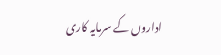اداروں کے سرمایہ کاری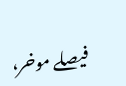فیصلے موخر،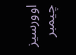اوورسیز چیمبر